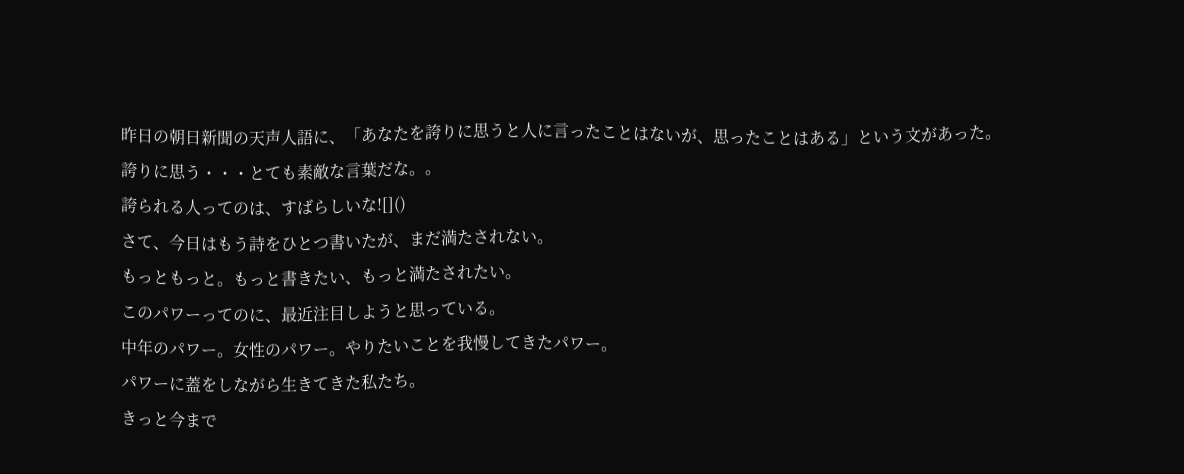昨日の朝日新聞の天声人語に、「あなたを誇りに思うと人に言ったことはないが、思ったことはある」という文があった。
誇りに思う・・・とても素敵な言葉だな。。
誇られる人ってのは、すばらしいな![]()
さて、今日はもう詩をひとつ書いたが、まだ満たされない。
もっともっと。もっと書きたい、もっと満たされたい。
このパワーってのに、最近注目しようと思っている。
中年のパワー。女性のパワー。やりたいことを我慢してきたパワー。
パワーに蓋をしながら生きてきた私たち。
きっと今まで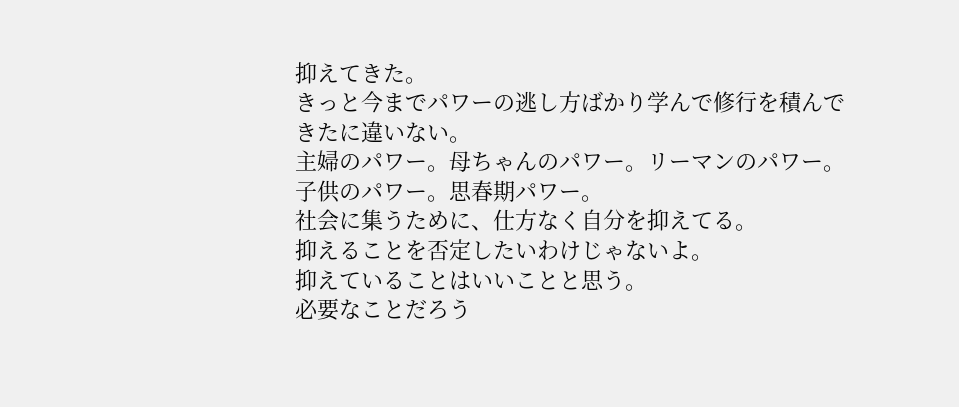抑えてきた。
きっと今までパワーの逃し方ばかり学んで修行を積んできたに違いない。
主婦のパワー。母ちゃんのパワー。リーマンのパワー。
子供のパワー。思春期パワー。
社会に集うために、仕方なく自分を抑えてる。
抑えることを否定したいわけじゃないよ。
抑えていることはいいことと思う。
必要なことだろう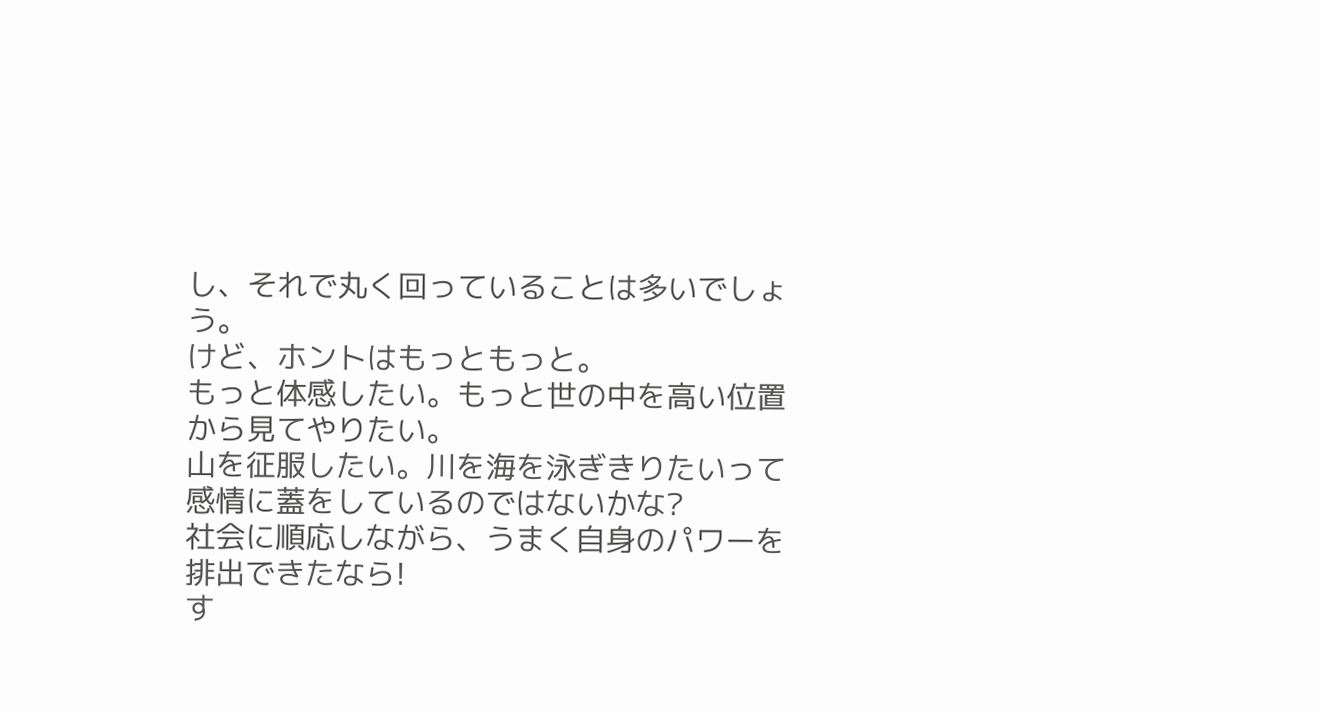し、それで丸く回っていることは多いでしょう。
けど、ホントはもっともっと。
もっと体感したい。もっと世の中を高い位置から見てやりたい。
山を征服したい。川を海を泳ぎきりたいって感情に蓋をしているのではないかな?
社会に順応しながら、うまく自身のパワーを排出できたなら!
す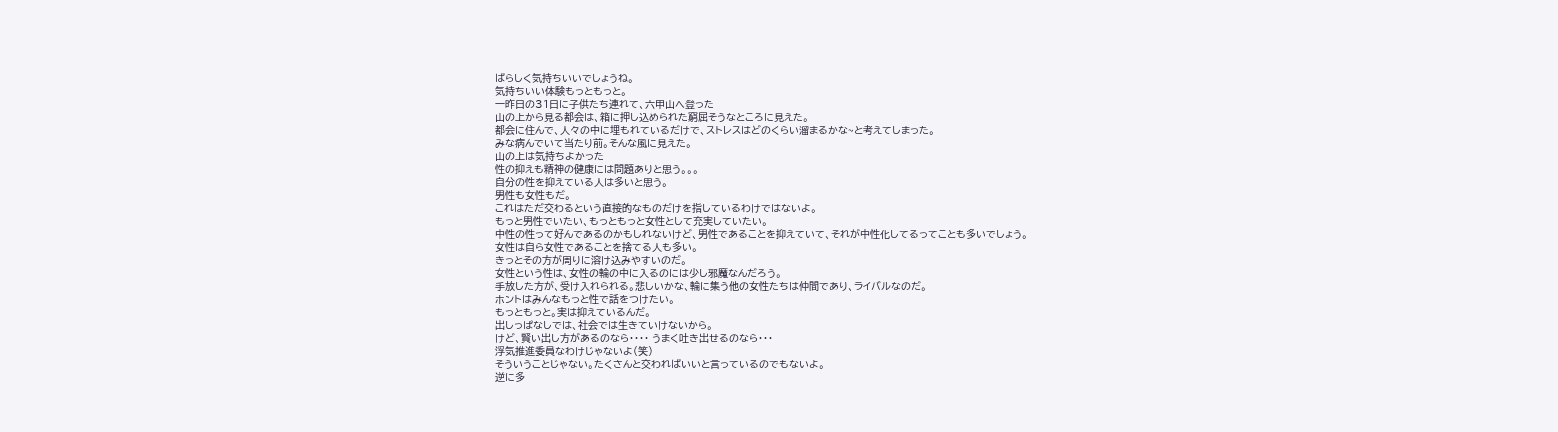ばらしく気持ちいいでしょうね。
気持ちいい体験もっともっと。
一昨日の31日に子供たち連れて、六甲山へ登った
山の上から見る都会は、箱に押し込められた窮屈そうなところに見えた。
都会に住んで、人々の中に埋もれているだけで、ストレスはどのくらい溜まるかな~と考えてしまった。
みな病んでいて当たり前。そんな風に見えた。
山の上は気持ちよかった
性の抑えも精神の健康には問題ありと思う。。。
自分の性を抑えている人は多いと思う。
男性も女性もだ。
これはただ交わるという直接的なものだけを指しているわけではないよ。
もっと男性でいたい、もっともっと女性として充実していたい。
中性の性って好んであるのかもしれないけど、男性であることを抑えていて、それが中性化してるってことも多いでしょう。
女性は自ら女性であることを捨てる人も多い。
きっとその方が周りに溶け込みやすいのだ。
女性という性は、女性の輪の中に入るのには少し邪魔なんだろう。
手放した方が、受け入れられる。悲しいかな、輪に集う他の女性たちは仲間であり、ライバルなのだ。
ホントはみんなもっと性で話をつけたい。
もっともっと。実は抑えているんだ。
出しっぱなしでは、社会では生きていけないから。
けど、賢い出し方があるのなら・・・・ うまく吐き出せるのなら・・・
浮気推進委員なわけじゃないよ(笑)
そういうことじゃない。たくさんと交わればいいと言っているのでもないよ。
逆に多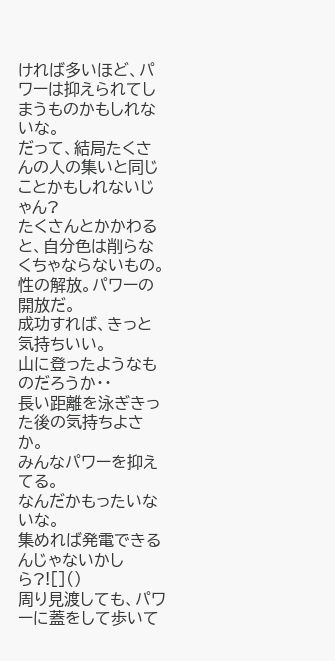ければ多いほど、パワーは抑えられてしまうものかもしれないな。
だって、結局たくさんの人の集いと同じことかもしれないじゃん?
たくさんとかかわると、自分色は削らなくちゃならないもの。
性の解放。パワーの開放だ。
成功すれば、きっと気持ちいい。
山に登ったようなものだろうか・・
長い距離を泳ぎきった後の気持ちよさか。
みんなパワーを抑えてる。
なんだかもったいないな。
集めれば発電できるんじゃないかしら?![]()
周り見渡しても、パワーに蓋をして歩いて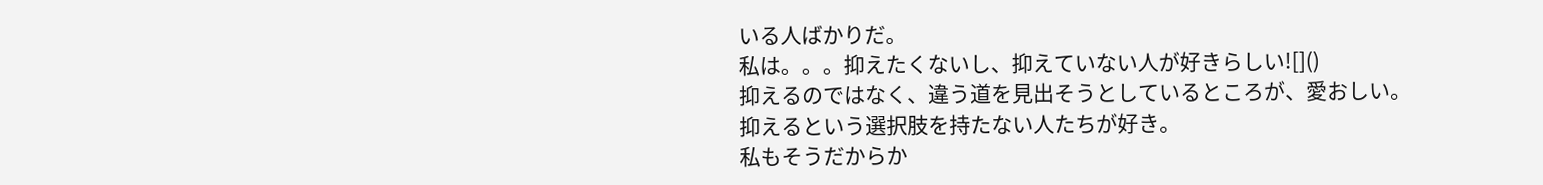いる人ばかりだ。
私は。。。抑えたくないし、抑えていない人が好きらしい![]()
抑えるのではなく、違う道を見出そうとしているところが、愛おしい。
抑えるという選択肢を持たない人たちが好き。
私もそうだからか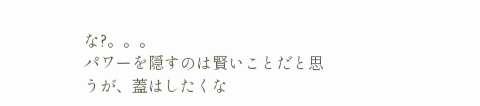な?。。。
パワーを隠すのは賢いことだと思うが、蓋はしたくな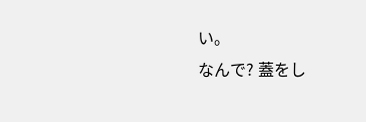い。
なんで? 蓋をし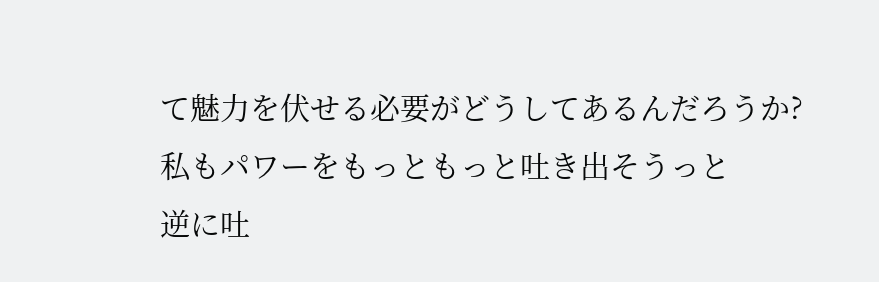て魅力を伏せる必要がどうしてあるんだろうか?
私もパワーをもっともっと吐き出そうっと
逆に吐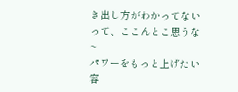き出し方がわかってないって、ここんとこ思うな~
パワーをもっと上げたい
容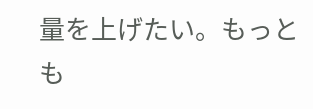量を上げたい。もっとも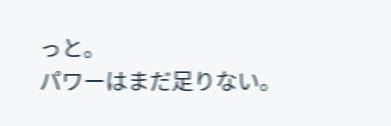っと。
パワーはまだ足りない。